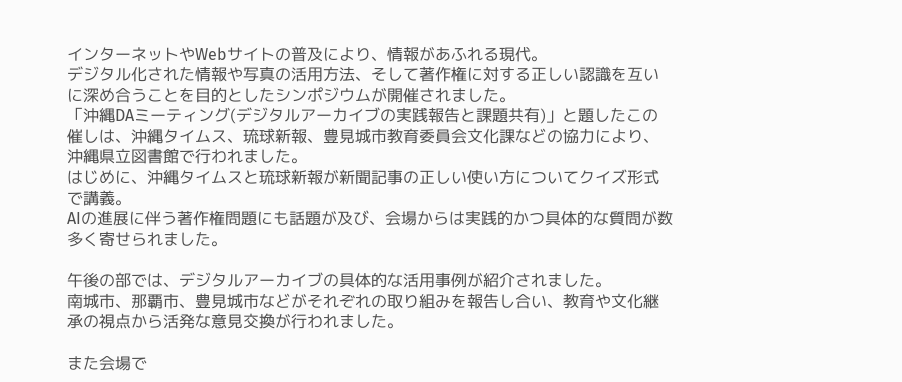インターネットやWebサイトの普及により、情報があふれる現代。
デジタル化された情報や写真の活用方法、そして著作権に対する正しい認識を互いに深め合うことを目的としたシンポジウムが開催されました。
「沖縄DAミーティング(デジタルアーカイブの実践報告と課題共有)」と題したこの催しは、沖縄タイムス、琉球新報、豊見城市教育委員会文化課などの協力により、沖縄県立図書館で行われました。
はじめに、沖縄タイムスと琉球新報が新聞記事の正しい使い方についてクイズ形式で講義。
AIの進展に伴う著作権問題にも話題が及び、会場からは実践的かつ具体的な質問が数多く寄せられました。

午後の部では、デジタルアーカイブの具体的な活用事例が紹介されました。
南城市、那覇市、豊見城市などがそれぞれの取り組みを報告し合い、教育や文化継承の視点から活発な意見交換が行われました。

また会場で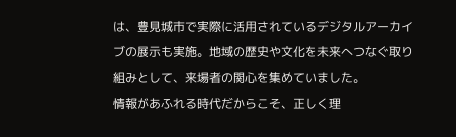は、豊見城市で実際に活用されているデジタルアーカイブの展示も実施。地域の歴史や文化を未来へつなぐ取り組みとして、来場者の関心を集めていました。
情報があふれる時代だからこそ、正しく理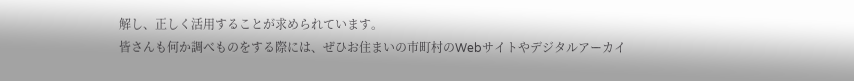解し、正しく活用することが求められています。
皆さんも何か調べものをする際には、ぜひお住まいの市町村のWebサイトやデジタルアーカイ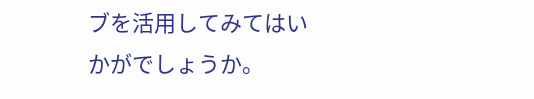ブを活用してみてはいかがでしょうか。